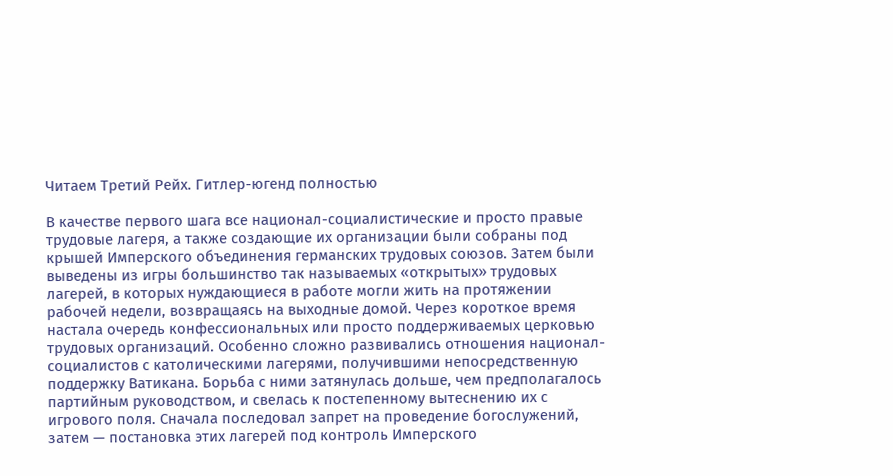Читаем Третий Рейх. Гитлер-югенд полностью

В качестве первого шага все национал-социалистические и просто правые трудовые лагеря, а также создающие их организации были собраны под крышей Имперского объединения германских трудовых союзов. Затем были выведены из игры большинство так называемых «открытых» трудовых лагерей, в которых нуждающиеся в работе могли жить на протяжении рабочей недели, возвращаясь на выходные домой. Через короткое время настала очередь конфессиональных или просто поддерживаемых церковью трудовых организаций. Особенно сложно развивались отношения национал-социалистов с католическими лагерями, получившими непосредственную поддержку Ватикана. Борьба с ними затянулась дольше, чем предполагалось партийным руководством, и свелась к постепенному вытеснению их с игрового поля. Сначала последовал запрет на проведение богослужений, затем — постановка этих лагерей под контроль Имперского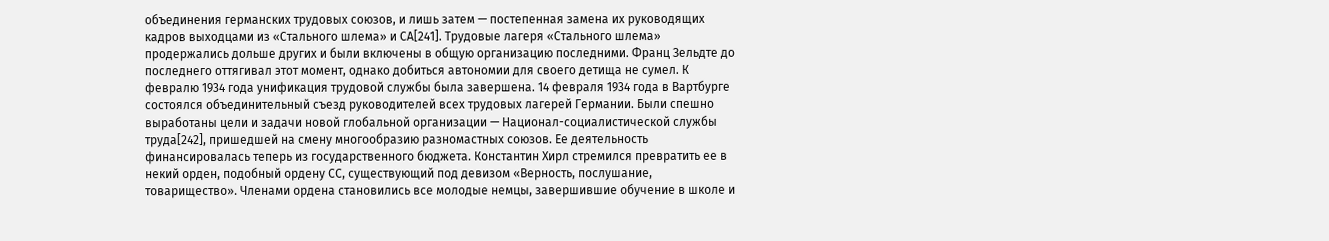объединения германских трудовых союзов, и лишь затем — постепенная замена их руководящих кадров выходцами из «Стального шлема» и СА[241]. Трудовые лагеря «Стального шлема» продержались дольше других и были включены в общую организацию последними. Франц Зельдте до последнего оттягивал этот момент, однако добиться автономии для своего детища не сумел. К февралю 1934 года унификация трудовой службы была завершена. 14 февраля 1934 года в Вартбурге состоялся объединительный съезд руководителей всех трудовых лагерей Германии. Были спешно выработаны цели и задачи новой глобальной организации — Национал-социалистической службы труда[242], пришедшей на смену многообразию разномастных союзов. Ее деятельность финансировалась теперь из государственного бюджета. Константин Хирл стремился превратить ее в некий орден, подобный ордену СС, существующий под девизом «Верность, послушание, товарищество». Членами ордена становились все молодые немцы, завершившие обучение в школе и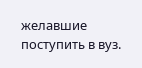желавшие поступить в вуз.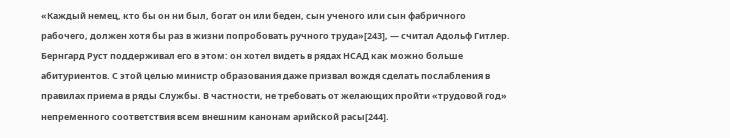«Каждый немец, кто бы он ни был, богат он или беден, сын ученого или сын фабричного рабочего, должен хотя бы раз в жизни попробовать ручного труда»[243], — считал Адольф Гитлер. Бернгард Руст поддерживал его в этом: он хотел видеть в рядах НСАД как можно больше абитуриентов. С этой целью министр образования даже призвал вождя сделать послабления в правилах приема в ряды Службы. В частности, не требовать от желающих пройти «трудовой год» непременного соответствия всем внешним канонам арийской расы[244].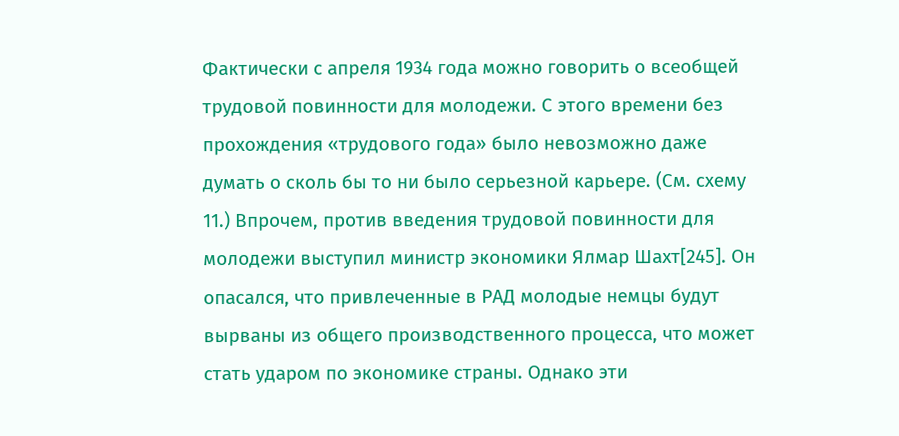Фактически с апреля 1934 года можно говорить о всеобщей трудовой повинности для молодежи. С этого времени без прохождения «трудового года» было невозможно даже думать о сколь бы то ни было серьезной карьере. (См. схему 11.) Впрочем, против введения трудовой повинности для молодежи выступил министр экономики Ялмар Шахт[245]. Он опасался, что привлеченные в РАД молодые немцы будут вырваны из общего производственного процесса, что может стать ударом по экономике страны. Однако эти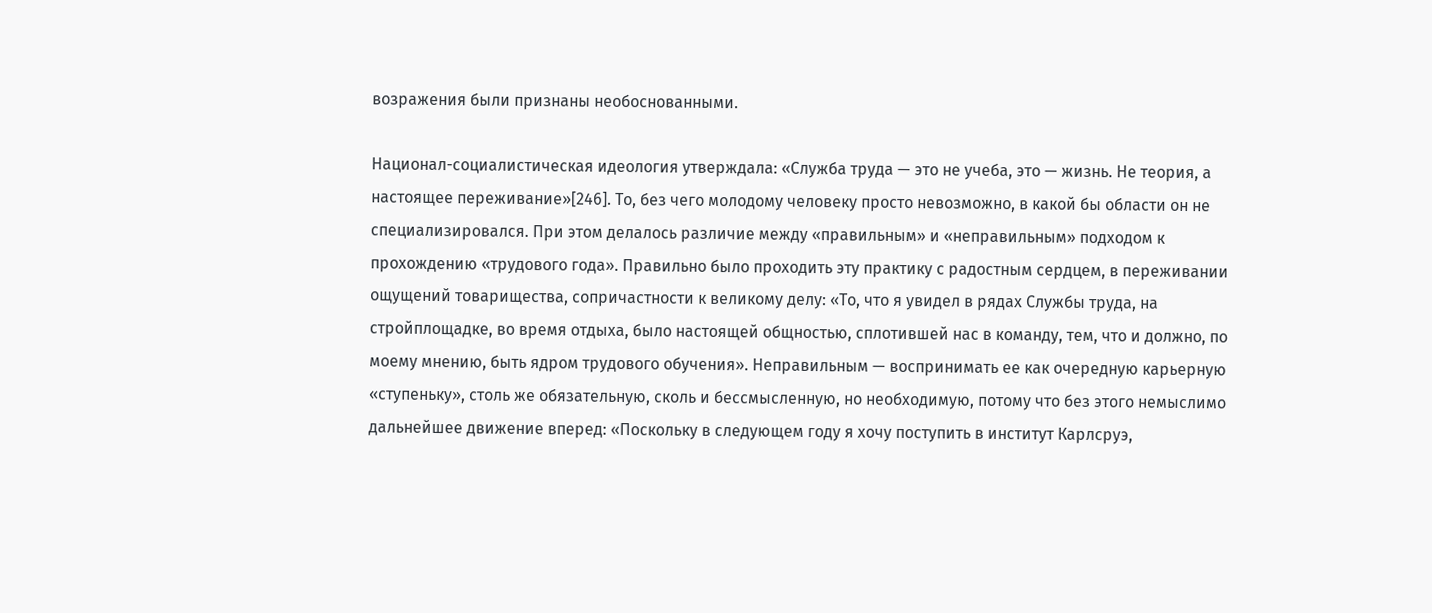возражения были признаны необоснованными.

Национал-социалистическая идеология утверждала: «Служба труда — это не учеба, это — жизнь. Не теория, а настоящее переживание»[246]. То, без чего молодому человеку просто невозможно, в какой бы области он не специализировался. При этом делалось различие между «правильным» и «неправильным» подходом к прохождению «трудового года». Правильно было проходить эту практику с радостным сердцем, в переживании ощущений товарищества, сопричастности к великому делу: «То, что я увидел в рядах Службы труда, на стройплощадке, во время отдыха, было настоящей общностью, сплотившей нас в команду, тем, что и должно, по моему мнению, быть ядром трудового обучения». Неправильным — воспринимать ее как очередную карьерную «ступеньку», столь же обязательную, сколь и бессмысленную, но необходимую, потому что без этого немыслимо дальнейшее движение вперед: «Поскольку в следующем году я хочу поступить в институт Карлсруэ,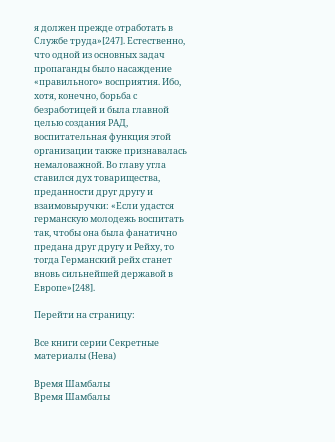я должен прежде отработать в Службе труда»[247]. Естественно, что одной из основных задач пропаганды было насаждение «правильного» восприятия. Ибо, хотя, конечно, борьба с безработицей и была главной целью создания РАД, воспитательная функция этой организации также признавалась немаловажной. Во главу угла ставился дух товарищества, преданности друг другу и взаимовыручки: «Если удастся германскую молодежь воспитать так, чтобы она была фанатично предана друг другу и Рейху, то тогда Германский рейх станет вновь сильнейшей державой в Европе»[248].

Перейти на страницу:

Все книги серии Секретные материалы (Нева)

Время Шамбалы
Время Шамбалы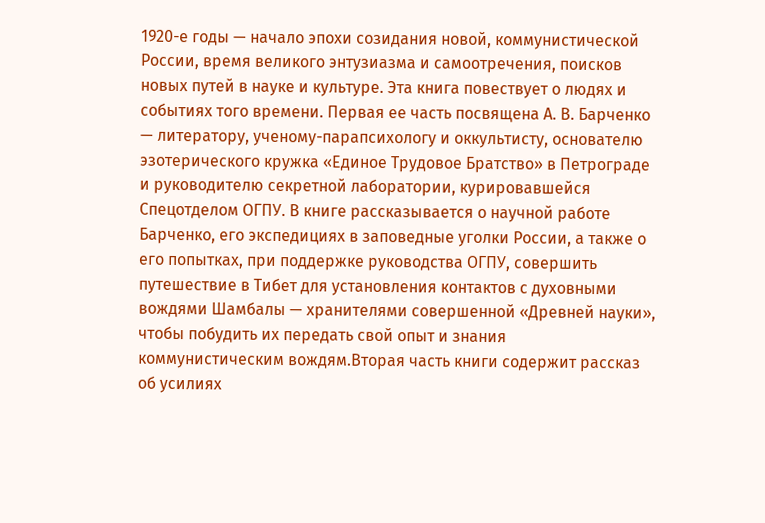1920-е годы — начало эпохи созидания новой, коммунистической России, время великого энтузиазма и самоотречения, поисков новых путей в науке и культуре. Эта книга повествует о людях и событиях того времени. Первая ее часть посвящена А. В. Барченко — литератору, ученому-парапсихологу и оккультисту, основателю эзотерического кружка «Единое Трудовое Братство» в Петрограде и руководителю секретной лаборатории, курировавшейся Спецотделом ОГПУ. В книге рассказывается о научной работе Барченко, его экспедициях в заповедные уголки России, а также о его попытках, при поддержке руководства ОГПУ, совершить путешествие в Тибет для установления контактов с духовными вождями Шамбалы — хранителями совершенной «Древней науки», чтобы побудить их передать свой опыт и знания коммунистическим вождям.Вторая часть книги содержит рассказ об усилиях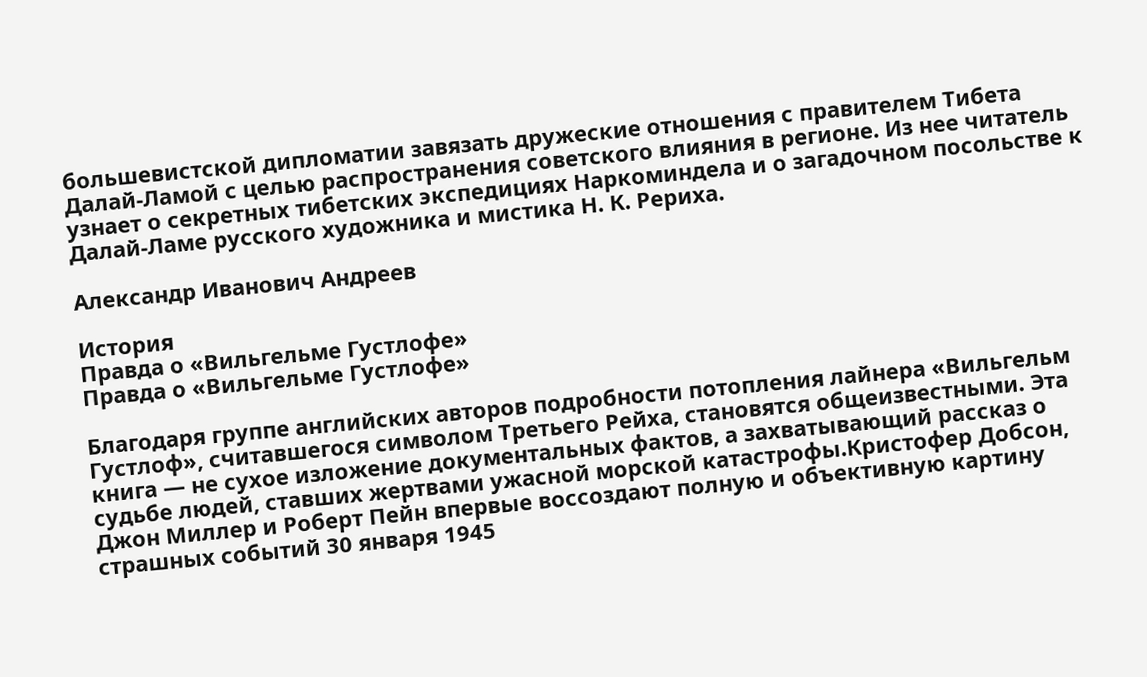большевистской дипломатии завязать дружеские отношения с правителем Тибета Далай-Ламой с целью распространения советского влияния в регионе. Из нее читатель узнает о секретных тибетских экспедициях Наркоминдела и о загадочном посольстве к Далай-Ламе русского художника и мистика Н. К. Рериха.

Александр Иванович Андреев

История
Правда о «Вильгельме Густлофе»
Правда о «Вильгельме Густлофе»

Благодаря группе английских авторов подробности потопления лайнера «Вильгельм Густлоф», считавшегося символом Третьего Рейха, становятся общеизвестными. Эта книга — не сухое изложение документальных фактов, а захватывающий рассказ о судьбе людей, ставших жертвами ужасной морской катастрофы.Кристофер Добсон, Джон Миллер и Роберт Пейн впервые воссоздают полную и объективную картину страшных событий 30 января 1945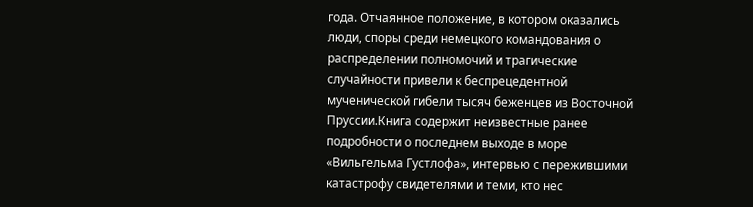года. Отчаянное положение, в котором оказались люди, споры среди немецкого командования о распределении полномочий и трагические случайности привели к беспрецедентной мученической гибели тысяч беженцев из Восточной Пруссии.Книга содержит неизвестные ранее подробности о последнем выходе в море «Вильгельма Густлофа», интервью с пережившими катастрофу свидетелями и теми, кто нес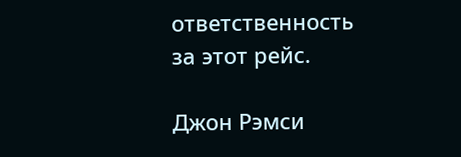ответственность за этот рейс.

Джон Рэмси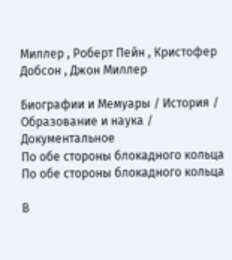Миллер , Роберт Пейн , Кристофер Добсон , Джон Миллер

Биографии и Мемуары / История / Образование и наука / Документальное
По обе стороны блокадного кольца
По обе стороны блокадного кольца

В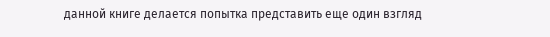данной книге делается попытка представить еще один взгляд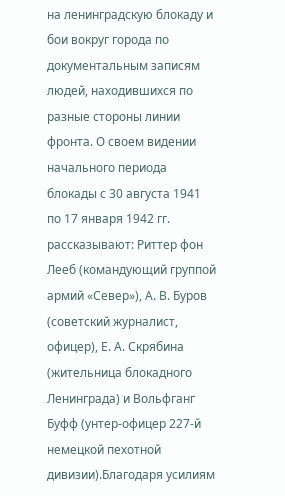на ленинградскую блокаду и бои вокруг города по документальным записям людей, находившихся по разные стороны линии фронта. О своем видении начального периода блокады с 30 августа 1941 по 17 января 1942 гг. рассказывают: Риттер фон Лееб (командующий группой армий «Север»), А. В. Буров (советский журналист, офицер), Е. А. Скрябина (жительница блокадного Ленинграда) и Вольфганг Буфф (унтер-офицер 227-й немецкой пехотной дивизии).Благодаря усилиям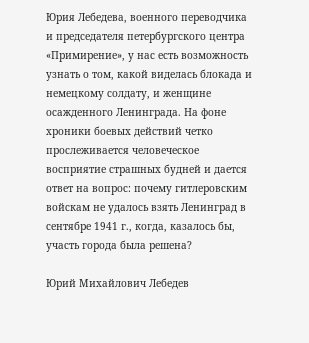Юрия Лебедева, военного переводчика и председателя петербургского центра «Примирение», у нас есть возможность узнать о том, какой виделась блокада и немецкому солдату, и женщине осажденного Ленинграда. На фоне хроники боевых действий четко прослеживается человеческое восприятие страшных будней и дается ответ на вопрос: почему гитлеровским войскам не удалось взять Ленинград в сентябре 1941 г., когда, казалось бы, участь города была решена?

Юрий Михайлович Лебедев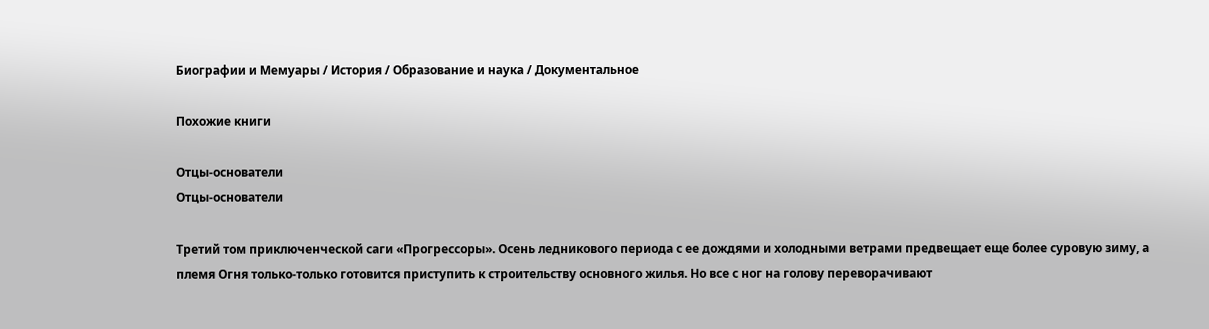Биографии и Мемуары / История / Образование и наука / Документальное

Похожие книги

Отцы-основатели
Отцы-основатели

Третий том приключенческой саги «Прогрессоры». Осень ледникового периода с ее дождями и холодными ветрами предвещает еще более суровую зиму, а племя Огня только-только готовится приступить к строительству основного жилья. Но все с ног на голову переворачивают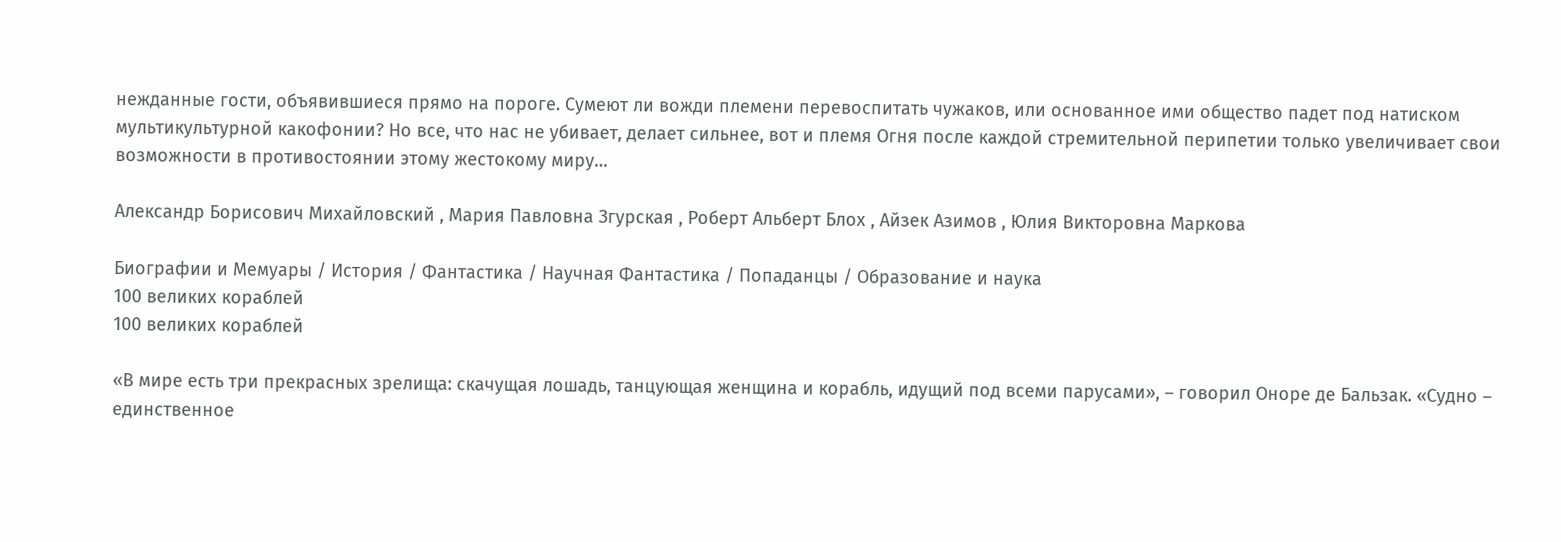нежданные гости, объявившиеся прямо на пороге. Сумеют ли вожди племени перевоспитать чужаков, или основанное ими общество падет под натиском мультикультурной какофонии? Но все, что нас не убивает, делает сильнее, вот и племя Огня после каждой стремительной перипетии только увеличивает свои возможности в противостоянии этому жестокому миру…

Александр Борисович Михайловский , Мария Павловна Згурская , Роберт Альберт Блох , Айзек Азимов , Юлия Викторовна Маркова

Биографии и Мемуары / История / Фантастика / Научная Фантастика / Попаданцы / Образование и наука
100 великих кораблей
100 великих кораблей

«В мире есть три прекрасных зрелища: скачущая лошадь, танцующая женщина и корабль, идущий под всеми парусами», – говорил Оноре де Бальзак. «Судно – единственное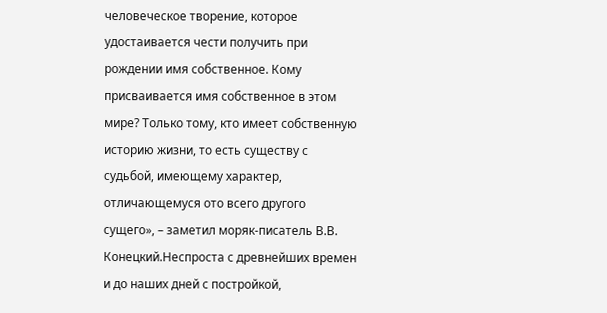человеческое творение, которое удостаивается чести получить при рождении имя собственное. Кому присваивается имя собственное в этом мире? Только тому, кто имеет собственную историю жизни, то есть существу с судьбой, имеющему характер, отличающемуся ото всего другого сущего», – заметил моряк-писатель В.В. Конецкий.Неспроста с древнейших времен и до наших дней с постройкой,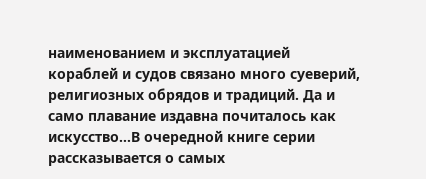наименованием и эксплуатацией кораблей и судов связано много суеверий, религиозных обрядов и традиций. Да и само плавание издавна почиталось как искусство…В очередной книге серии рассказывается о самых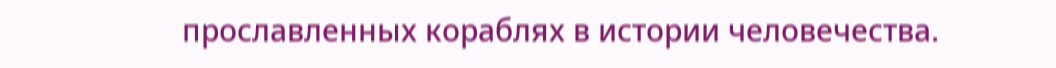прославленных кораблях в истории человечества.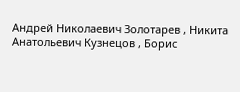Андрей Николаевич Золотарев , Никита Анатольевич Кузнецов , Борис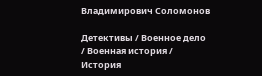Владимирович Соломонов

Детективы / Военное дело / Военная история / История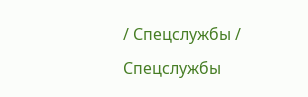/ Спецслужбы / Cпецслужбы